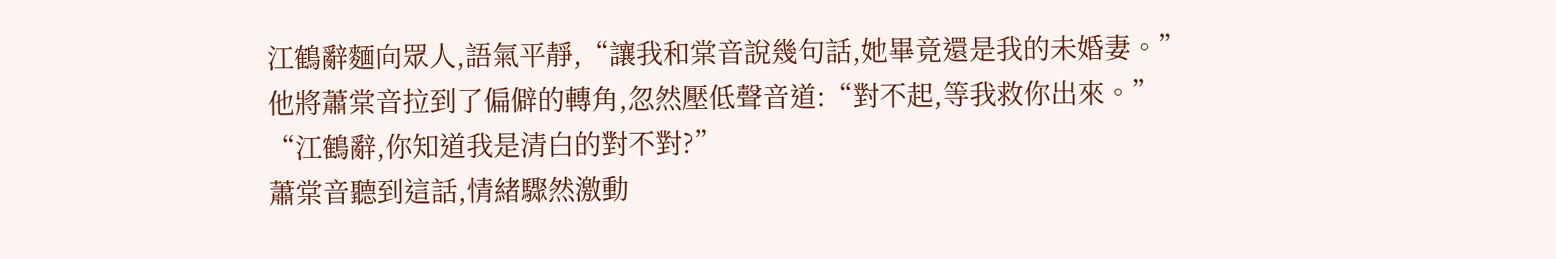江鶴辭麵向眾人,語氣平靜,“讓我和棠音說幾句話,她畢竟還是我的未婚妻。”
他將蕭棠音拉到了偏僻的轉角,忽然壓低聲音道:“對不起,等我救你出來。”
“江鶴辭,你知道我是清白的對不對?”
蕭棠音聽到這話,情緒驟然激動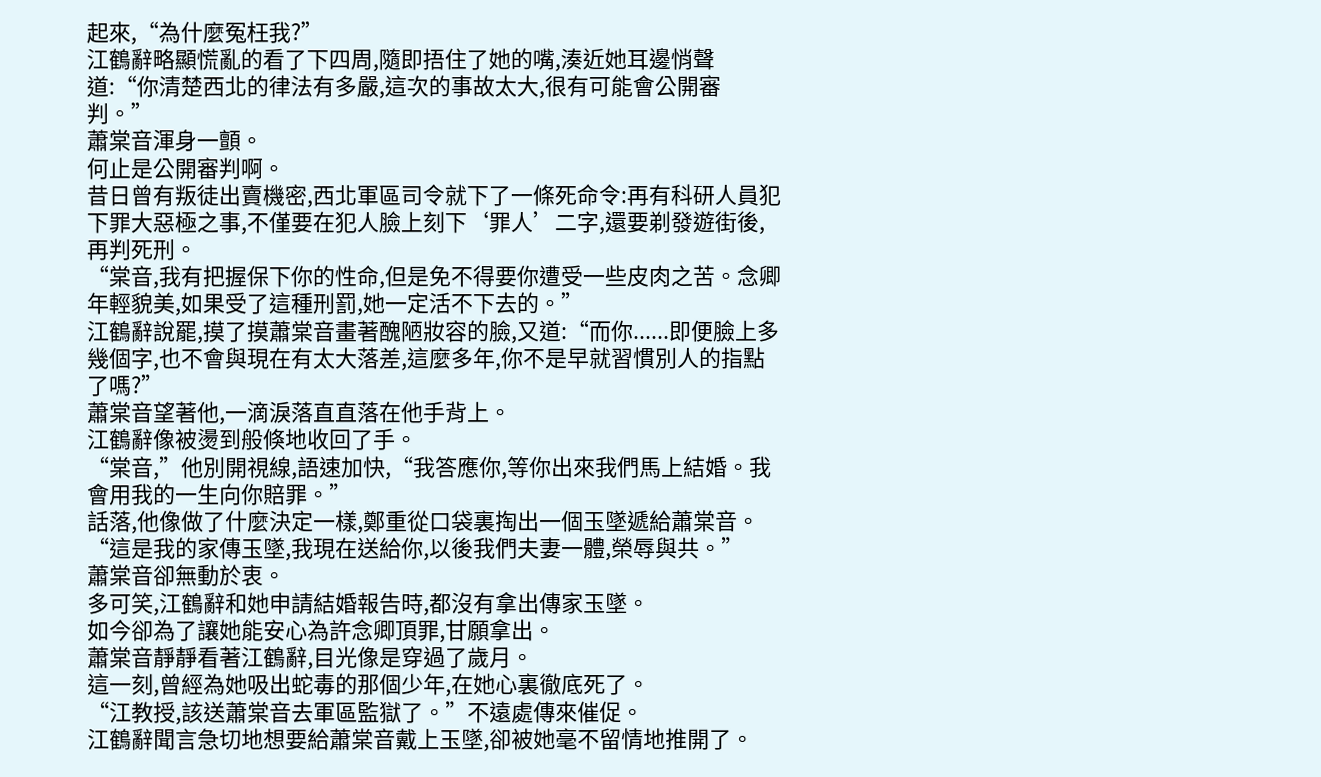起來,“為什麼冤枉我?”
江鶴辭略顯慌亂的看了下四周,隨即捂住了她的嘴,湊近她耳邊悄聲道:“你清楚西北的律法有多嚴,這次的事故太大,很有可能會公開審判。”
蕭棠音渾身一顫。
何止是公開審判啊。
昔日曾有叛徒出賣機密,西北軍區司令就下了一條死命令:再有科研人員犯下罪大惡極之事,不僅要在犯人臉上刻下‘罪人’二字,還要剃發遊街後,再判死刑。
“棠音,我有把握保下你的性命,但是免不得要你遭受一些皮肉之苦。念卿年輕貌美,如果受了這種刑罰,她一定活不下去的。”
江鶴辭說罷,摸了摸蕭棠音畫著醜陋妝容的臉,又道:“而你......即便臉上多幾個字,也不會與現在有太大落差,這麼多年,你不是早就習慣別人的指點了嗎?”
蕭棠音望著他,一滴淚落直直落在他手背上。
江鶴辭像被燙到般倏地收回了手。
“棠音,”他別開視線,語速加快,“我答應你,等你出來我們馬上結婚。我會用我的一生向你賠罪。”
話落,他像做了什麼決定一樣,鄭重從口袋裏掏出一個玉墜遞給蕭棠音。
“這是我的家傳玉墜,我現在送給你,以後我們夫妻一體,榮辱與共。”
蕭棠音卻無動於衷。
多可笑,江鶴辭和她申請結婚報告時,都沒有拿出傳家玉墜。
如今卻為了讓她能安心為許念卿頂罪,甘願拿出。
蕭棠音靜靜看著江鶴辭,目光像是穿過了歲月。
這一刻,曾經為她吸出蛇毒的那個少年,在她心裏徹底死了。
“江教授,該送蕭棠音去軍區監獄了。”不遠處傳來催促。
江鶴辭聞言急切地想要給蕭棠音戴上玉墜,卻被她毫不留情地推開了。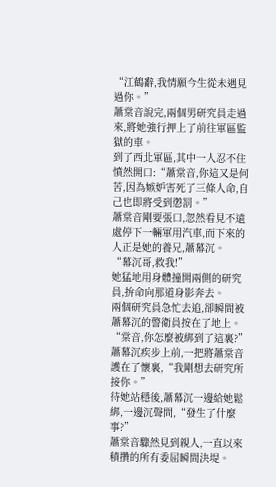“江鶴辭,我情願今生從未遇見過你。”
蕭棠音說完,兩個男研究員走過來,將她強行押上了前往軍區監獄的車。
到了西北軍區,其中一人忍不住憤然開口:“蕭棠音,你這又是何苦,因為嫉妒害死了三條人命,自己也即將受到懲罰。”
蕭棠音剛要張口,忽然看見不遠處停下一輛軍用汽車,而下來的人正是她的養兄,蕭幕沉。
“幕沉哥,救我!”
她猛地用身體撞開兩側的研究員,拚命向那道身影奔去。
兩個研究員急忙去追,卻瞬間被蕭幕沉的警衛員按在了地上。
“棠音,你怎麼被綁到了這裏?”
蕭幕沉疾步上前,一把將蕭棠音護在了懷裏,“我剛想去研究所接你。”
待她站穩後,蕭幕沉一邊給她鬆綁,一邊沉聲問,“發生了什麼事?”
蕭棠音驟然見到親人,一直以來積攢的所有委屈瞬間決堤。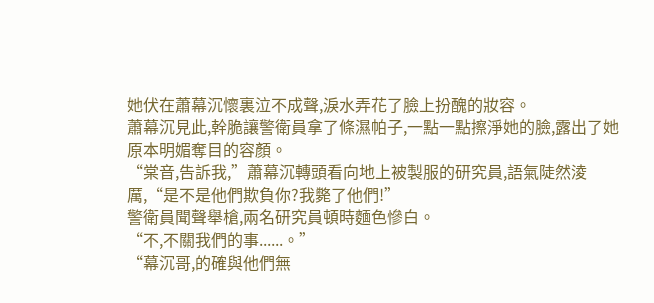她伏在蕭幕沉懷裏泣不成聲,淚水弄花了臉上扮醜的妝容。
蕭幕沉見此,幹脆讓警衛員拿了條濕帕子,一點一點擦淨她的臉,露出了她原本明媚奪目的容顏。
“棠音,告訴我,”蕭幕沉轉頭看向地上被製服的研究員,語氣陡然淩厲,“是不是他們欺負你?我斃了他們!”
警衛員聞聲舉槍,兩名研究員頓時麵色慘白。
“不,不關我們的事......。”
“幕沉哥,的確與他們無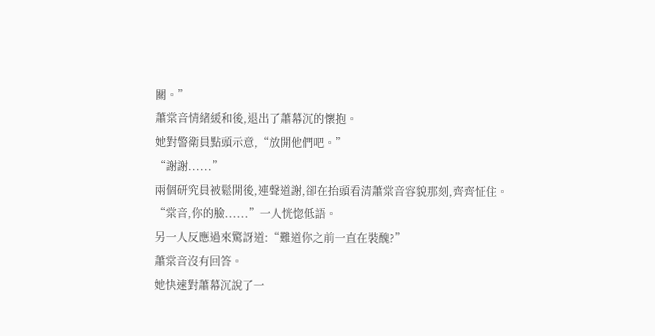關。”
蕭棠音情緒緩和後,退出了蕭幕沉的懷抱。
她對警衛員點頭示意,“放開他們吧。”
“謝謝......”
兩個研究員被鬆開後,連聲道謝,卻在抬頭看清蕭棠音容貌那刻,齊齊怔住。
“棠音,你的臉......”一人恍惚低語。
另一人反應過來驚訝道:“難道你之前一直在裝醜?”
蕭棠音沒有回答。
她快速對蕭幕沉說了一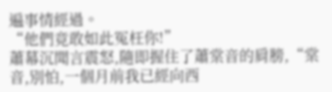遍事情經過。
“他們竟敢如此冤枉你!”
蕭幕沉聞言震怒,隨即握住了蕭棠音的肩膀,“棠音,別怕,一個月前我已經向西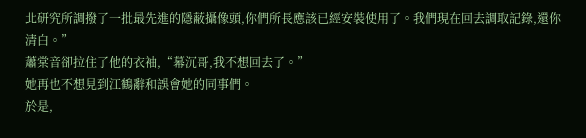北研究所調撥了一批最先進的隱蔽攝像頭,你們所長應該已經安裝使用了。我們現在回去調取記錄,還你清白。”
蕭棠音卻拉住了他的衣袖,“幕沉哥,我不想回去了。”
她再也不想見到江鶴辭和誤會她的同事們。
於是,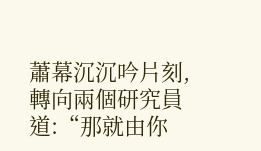蕭幕沉沉吟片刻,轉向兩個研究員道:“那就由你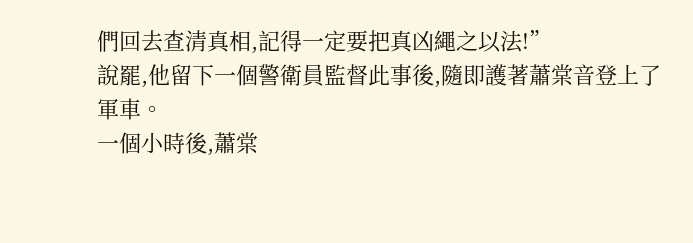們回去查清真相,記得一定要把真凶繩之以法!”
說罷,他留下一個警衛員監督此事後,隨即護著蕭棠音登上了軍車。
一個小時後,蕭棠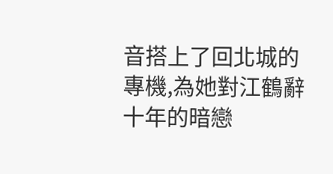音搭上了回北城的專機,為她對江鶴辭十年的暗戀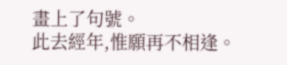畫上了句號。
此去經年,惟願再不相逢。